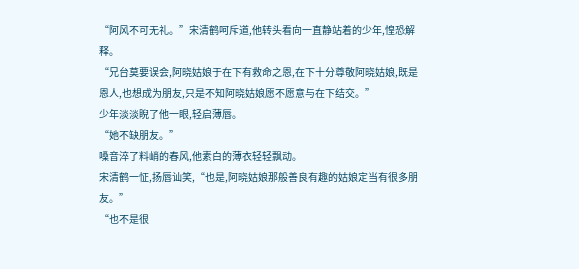“阿风不可无礼。”宋清鹤呵斥道,他转头看向一直静站着的少年,惶恐解释。
“兄台莫要误会,阿晓姑娘于在下有救命之恩,在下十分尊敬阿晓姑娘,既是恩人,也想成为朋友,只是不知阿晓姑娘愿不愿意与在下结交。”
少年淡淡睨了他一眼,轻启薄唇。
“她不缺朋友。”
嗓音淬了料峭的春风,他素白的薄衣轻轻飘动。
宋清鹤一怔,扬唇讪笑,“也是,阿晓姑娘那般善良有趣的姑娘定当有很多朋友。”
“也不是很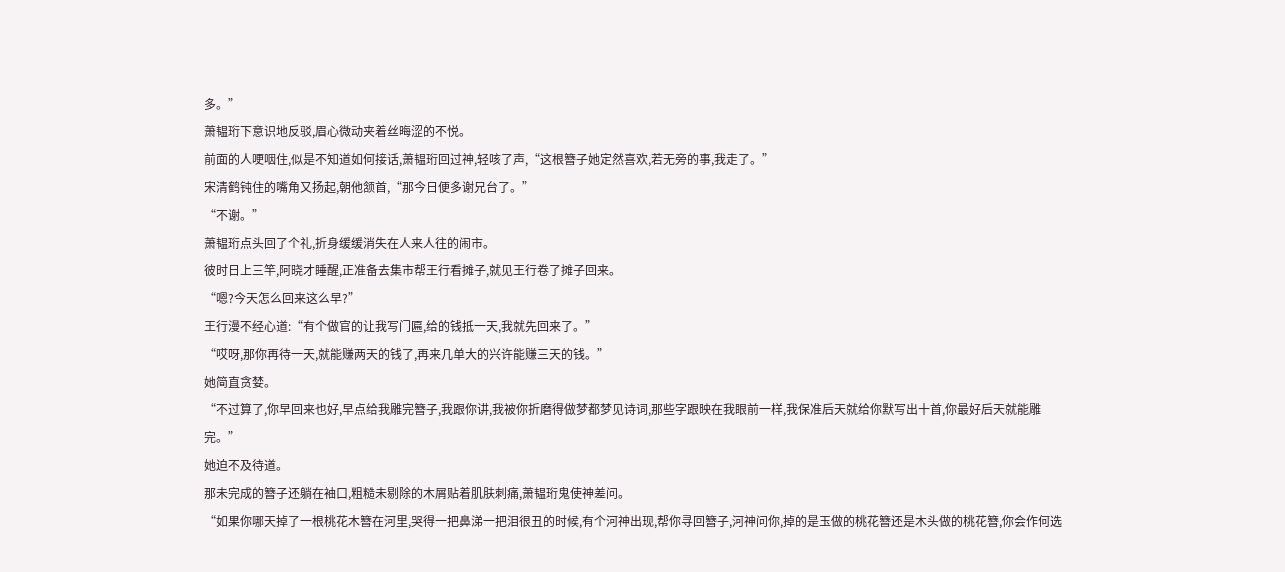多。”
萧韫珩下意识地反驳,眉心微动夹着丝晦涩的不悦。
前面的人哽咽住,似是不知道如何接话,萧韫珩回过神,轻咳了声,“这根簪子她定然喜欢,若无旁的事,我走了。”
宋清鹤钝住的嘴角又扬起,朝他颔首,“那今日便多谢兄台了。”
“不谢。”
萧韫珩点头回了个礼,折身缓缓消失在人来人往的闹市。
彼时日上三竿,阿晓才睡醒,正准备去集市帮王行看摊子,就见王行卷了摊子回来。
“嗯?今天怎么回来这么早?”
王行漫不经心道:“有个做官的让我写门匾,给的钱抵一天,我就先回来了。”
“哎呀,那你再待一天,就能赚两天的钱了,再来几单大的兴许能赚三天的钱。”
她简直贪婪。
“不过算了,你早回来也好,早点给我雕完簪子,我跟你讲,我被你折磨得做梦都梦见诗词,那些字跟映在我眼前一样,我保准后天就给你默写出十首,你最好后天就能雕完。”
她迫不及待道。
那未完成的簪子还躺在袖口,粗糙未剔除的木屑贴着肌肤刺痛,萧韫珩鬼使神差问。
“如果你哪天掉了一根桃花木簪在河里,哭得一把鼻涕一把泪很丑的时候,有个河神出现,帮你寻回簪子,河神问你,掉的是玉做的桃花簪还是木头做的桃花簪,你会作何选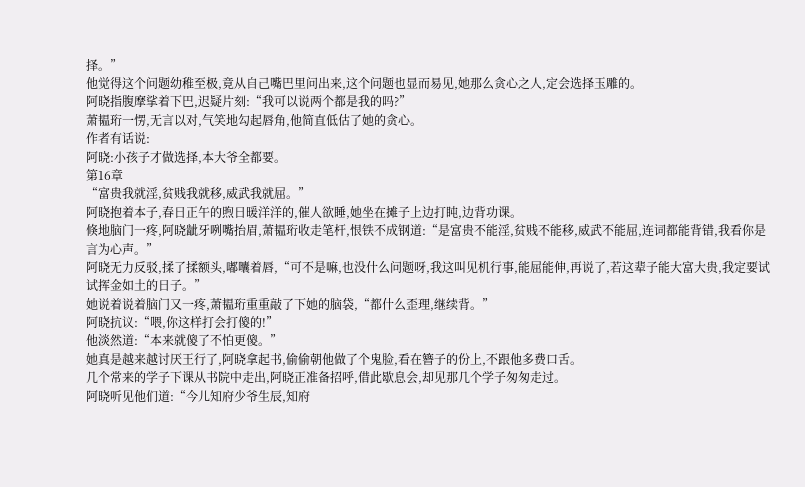择。”
他觉得这个问题幼稚至极,竟从自己嘴巴里问出来,这个问题也显而易见,她那么贪心之人,定会选择玉雕的。
阿晓指腹摩挲着下巴,迟疑片刻:“我可以说两个都是我的吗?”
萧韫珩一愣,无言以对,气笑地勾起唇角,他简直低估了她的贪心。
作者有话说:
阿晓:小孩子才做选择,本大爷全都要。
第16章
“富贵我就淫,贫贱我就移,威武我就屈。”
阿晓抱着本子,春日正午的煦日暖洋洋的,催人欲睡,她坐在摊子上边打盹,边背功课。
倏地脑门一疼,阿晓龇牙咧嘴抬眉,萧韫珩收走笔杆,恨铁不成钢道:“是富贵不能淫,贫贱不能移,威武不能屈,连词都能背错,我看你是言为心声。”
阿晓无力反驳,揉了揉额头,嘟囔着唇,“可不是嘛,也没什么问题呀,我这叫见机行事,能屈能伸,再说了,若这辈子能大富大贵,我定要试试挥金如土的日子。”
她说着说着脑门又一疼,萧韫珩重重敲了下她的脑袋,“都什么歪理,继续背。”
阿晓抗议:“喂,你这样打会打傻的!”
他淡然道:“本来就傻了不怕更傻。”
她真是越来越讨厌王行了,阿晓拿起书,偷偷朝他做了个鬼脸,看在簪子的份上,不跟他多费口舌。
几个常来的学子下课从书院中走出,阿晓正准备招呼,借此歇息会,却见那几个学子匆匆走过。
阿晓听见他们道:“今儿知府少爷生辰,知府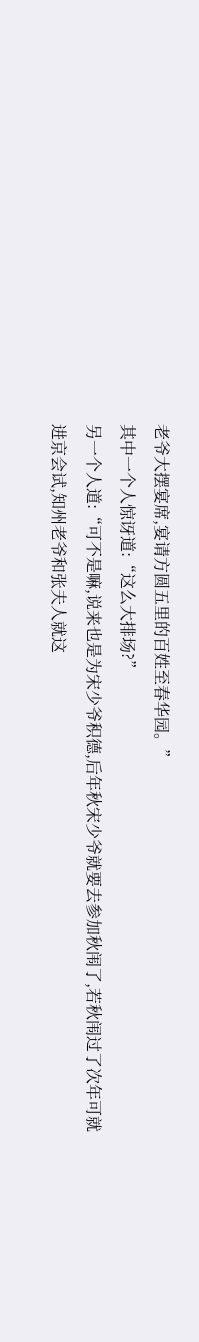老爷大摆宴席,宴请方圆五里的百姓至春华园。”
其中一个人惊讶道:“这么大排场?”
另一个人道:“可不是嘛,说来也是为宋少爷积德,后年秋宋少爷就要去参加秋闱了,若秋闱过了次年可就进京会试,知州老爷和张夫人就这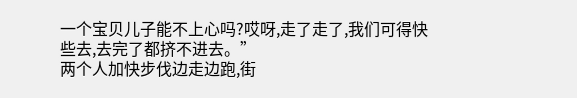一个宝贝儿子能不上心吗?哎呀,走了走了,我们可得快些去,去完了都挤不进去。”
两个人加快步伐边走边跑,街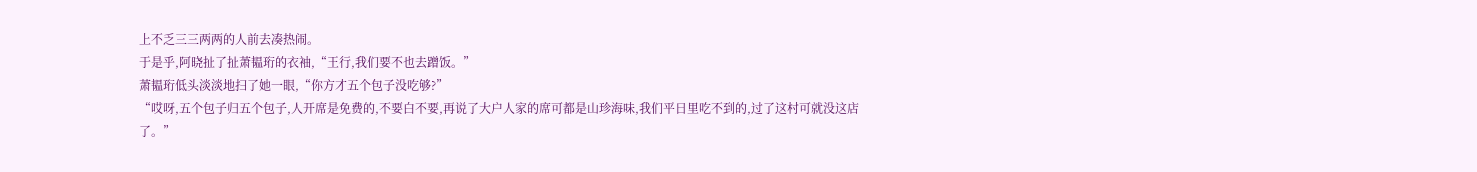上不乏三三两两的人前去凑热闹。
于是乎,阿晓扯了扯萧韫珩的衣袖,“王行,我们要不也去蹭饭。”
萧韫珩低头淡淡地扫了她一眼,“你方才五个包子没吃够?”
“哎呀,五个包子归五个包子,人开席是免费的,不要白不要,再说了大户人家的席可都是山珍海味,我们平日里吃不到的,过了这村可就没这店了。”